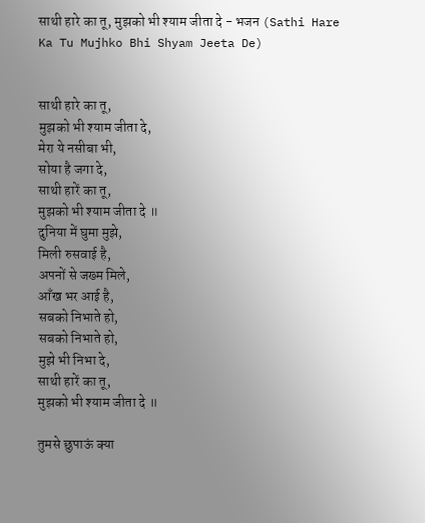साथी हारे का तू, मुझको भी श्याम जीता दे - भजन (Sathi Hare Ka Tu Mujhko Bhi Shyam Jeeta De)


साथी हारे का तू,
मुझको भी श्याम जीता दे,
मेरा ये नसीबा भी,
सोया है जगा दे,
साथी हारें का तू,
मुझको भी श्याम जीता दे ॥
दुनिया में घुमा मुझे,
मिली रुसवाई है,
अपनों से जख्म मिले,
आँख भर आई है,
सबको निभाते हो,
सबको निभाते हो,
मुझे भी निभा दे,
साथी हारें का तू,
मुझको भी श्याम जीता दे ॥

तुमसे छुपाऊं क्या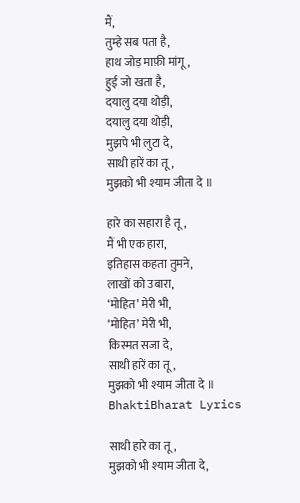मैं,
तुम्हे सब पता है,
हाथ जोड़ माफ़ी मांगू,
हुई जो खता है,
दयालु दया थोड़ी,
दयालु दया थोड़ी,
मुझपे भी लुटा दे,
साथी हारें का तू,
मुझको भी श्याम जीता दे ॥

हारे का सहारा है तू,
मैं भी एक हारा,
इतिहास कहता तुमने,
लाखों को उबारा,
‘मोहित’ मेरी भी,
‘मोहित’ मेरी भी,
किस्मत सजा दे,
साथी हारें का तू,
मुझको भी श्याम जीता दे ॥
BhaktiBharat Lyrics

साथी हारे का तू,
मुझको भी श्याम जीता दे,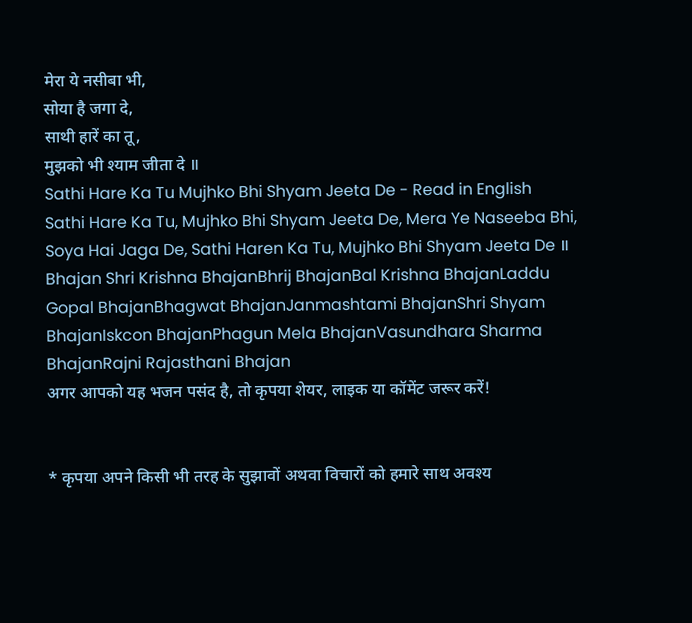मेरा ये नसीबा भी,
सोया है जगा दे,
साथी हारें का तू,
मुझको भी श्याम जीता दे ॥
Sathi Hare Ka Tu Mujhko Bhi Shyam Jeeta De - Read in English
Sathi Hare Ka Tu, Mujhko Bhi Shyam Jeeta De, Mera Ye Naseeba Bhi, Soya Hai Jaga De, Sathi Haren Ka Tu, Mujhko Bhi Shyam Jeeta De ॥
Bhajan Shri Krishna BhajanBhrij BhajanBal Krishna BhajanLaddu Gopal BhajanBhagwat BhajanJanmashtami BhajanShri Shyam BhajanIskcon BhajanPhagun Mela BhajanVasundhara Sharma BhajanRajni Rajasthani Bhajan
अगर आपको यह भजन पसंद है, तो कृपया शेयर, लाइक या कॉमेंट जरूर करें!


* कृपया अपने किसी भी तरह के सुझावों अथवा विचारों को हमारे साथ अवश्य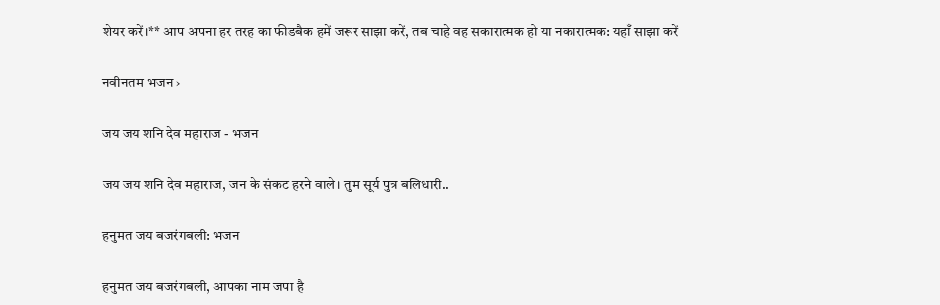शेयर करें।** आप अपना हर तरह का फीडबैक हमें जरूर साझा करें, तब चाहे वह सकारात्मक हो या नकारात्मक: यहाँ साझा करें

नवीनतम भजन ›

जय जय शनि देव महाराज - भजन

जय जय शनि देव महाराज, जन के संकट हरने वाले। तुम सूर्य पुत्र बलिधारी..

हनुमत जय बजरंगबली: भजन

हनुमत जय बजरंगबली, आपका नाम जपा है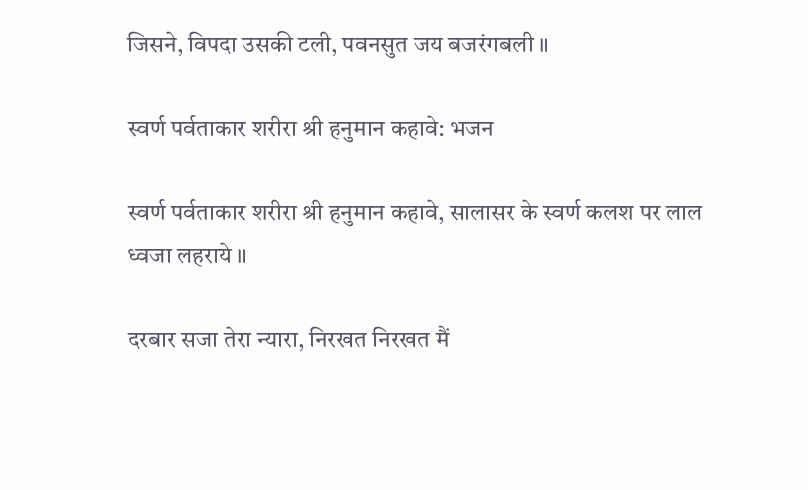जिसने, विपदा उसकी टली, पवनसुत जय बजरंगबली ॥

स्वर्ण पर्वताकार शरीरा श्री हनुमान कहावे: भजन

स्वर्ण पर्वताकार शरीरा श्री हनुमान कहावे, सालासर के स्वर्ण कलश पर लाल ध्वजा लहराये ॥

दरबार सजा तेरा न्यारा, निरखत निरखत मैं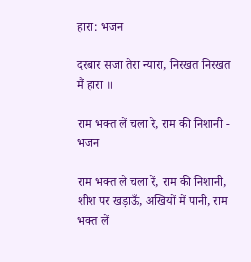हारा: भजन

दरबार सजा तेरा न्यारा, निरखत निरखत मैं हारा ॥

राम भक्त लें चला रे, राम की निशानी - भजन

राम भक्त ले चला रें, राम की निशानी, शीश पर खड़ाऊँ, अखियों में पानी, राम भक्त लें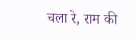चला रे, राम की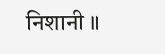निशानी ॥